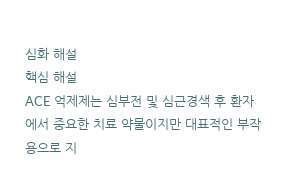심화 해설
핵심 해설
ACE 억제제는 심부전 및 심근경색 후 환자에서 중요한 치료 약물이지만 대표적인 부작용으로 지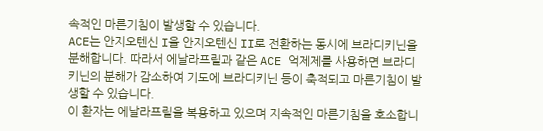속적인 마른기침이 발생할 수 있습니다.
ACE는 안지오텐신 I을 안지오텐신 II로 전환하는 동시에 브라디키닌을 분해합니다. 따라서 에날라프릴과 같은 ACE 억제제를 사용하면 브라디키닌의 분해가 감소하여 기도에 브라디키닌 등이 축적되고 마른기침이 발생할 수 있습니다.
이 환자는 에날라프릴을 복용하고 있으며 지속적인 마른기침을 호소합니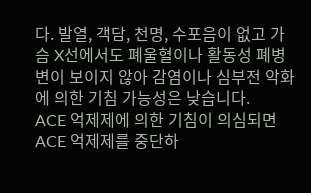다. 발열, 객담, 천명, 수포음이 없고 가슴 X선에서도 폐울혈이나 활동성 폐병변이 보이지 않아 감염이나 심부전 악화에 의한 기침 가능성은 낮습니다.
ACE 억제제에 의한 기침이 의심되면 ACE 억제제를 중단하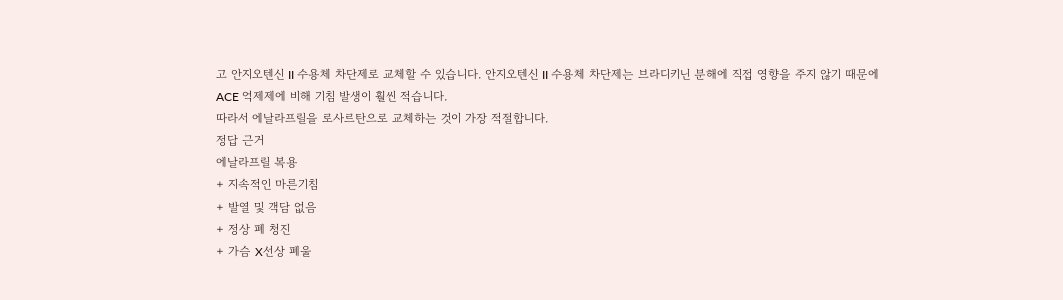고 안지오텐신 II 수용체 차단제로 교체할 수 있습니다. 안지오텐신 II 수용체 차단제는 브라디키닌 분해에 직접 영향을 주지 않기 때문에 ACE 억제제에 비해 기침 발생이 훨씬 적습니다.
따라서 에날라프릴을 로사르탄으로 교체하는 것이 가장 적절합니다.
정답 근거
에날라프릴 복용
+ 지속적인 마른기침
+ 발열 및 객담 없음
+ 정상 폐 청진
+ 가슴 X선상 폐울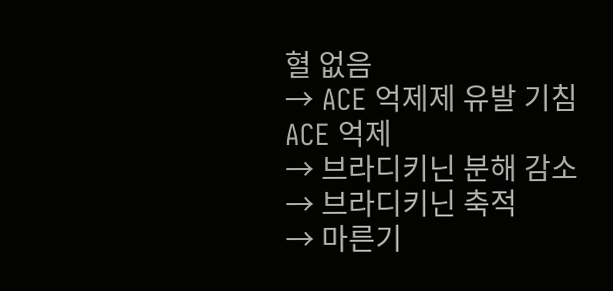혈 없음
→ ACE 억제제 유발 기침
ACE 억제
→ 브라디키닌 분해 감소
→ 브라디키닌 축적
→ 마른기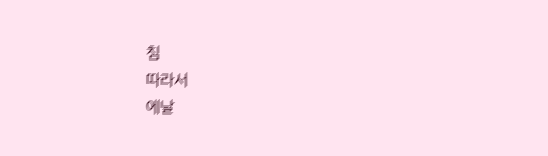침
따라서
에날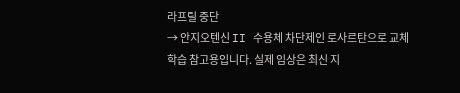라프릴 중단
→ 안지오텐신 II 수용체 차단제인 로사르탄으로 교체
학습 참고용입니다. 실제 임상은 최신 지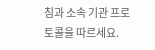침과 소속 기관 프로토콜을 따르세요.